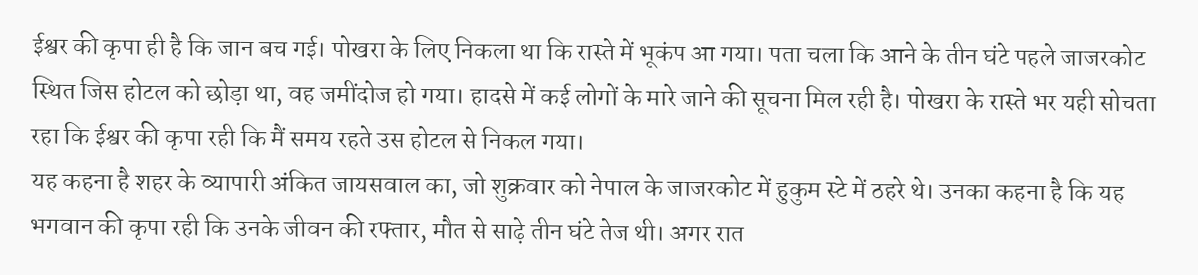ईश्वर की कृपा ही है कि जान बच गई। पोखरा के लिए निकला था कि रास्ते में भूकंप आ गया। पता चला कि आने के तीन घंटे पहले जाजरकोट स्थित जिस होटल को छोड़ा था, वह जमींदोज हो गया। हादसे में कई लोगों के मारे जाने की सूचना मिल रही है। पोखरा के रास्ते भर यही सोचता रहा कि ईश्वर की कृपा रही कि मैं समय रहते उस होटल से निकल गया।
यह कहना है शहर के व्यापारी अंकित जायसवाल का, जो शुक्रवार को नेपाल के जाजरकोट में हुकुम स्टे में ठहरे थे। उनका कहना है कि यह भगवान की कृपा रही कि उनके जीवन की रफ्तार, मौत से साढ़े तीन घंटे तेज थी। अगर रात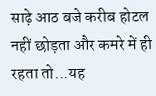साढ़े आठ बजे करीब होटल नहीं छोड़ता और कमरे में ही रहता तो...यह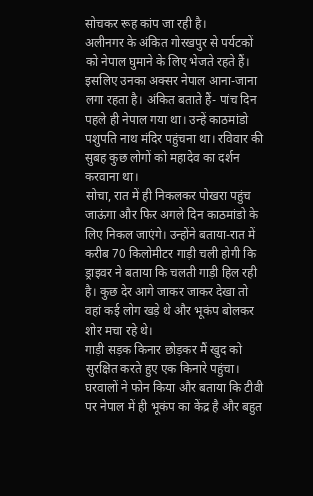सोचकर रूह कांप जा रही है।
अलीनगर के अंकित गोरखपुर से पर्यटकों को नेपाल घुमाने के लिए भेजते रहते हैं। इसलिए उनका अक्सर नेपाल आना-जाना लगा रहता है। अंकित बताते हैं- पांच दिन पहले ही नेपाल गया था। उन्हें काठमांडो पशुपति नाथ मंदिर पहुंचना था। रविवार की सुबह कुछ लोगों को महादेव का दर्शन करवाना था।
सोचा, रात में ही निकलकर पोखरा पहुंच जाऊंगा और फिर अगले दिन काठमांडो के लिए निकल जाएंगे। उन्होंने बताया-रात में करीब 70 किलोमीटर गाड़ी चली होगी कि ड्राइवर ने बताया कि चलती गाड़ी हिल रही है। कुछ देर आगे जाकर जाकर देखा तो वहां कई लोग खड़े थे और भूकंप बोलकर शोर मचा रहे थे।
गाड़ी सड़क किनार छोड़कर मैं खुद को सुरक्षित करते हुए एक किनारे पहुंचा। घरवालों ने फोन किया और बताया कि टीवी पर नेपाल में ही भूकंप का केंद्र है और बहुत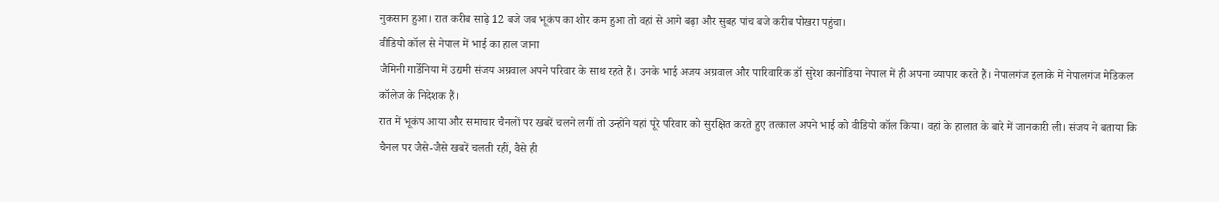नुकसान हुआ। रात करीब साढ़े 12 बजे जब भूकंप का शोर कम हुआ तो वहां से आगे बढ़ा और सुबह पांच बजे करीब पोखरा पहुंचा।
वीडियो कॉल से नेपाल में भाई का हाल जाना
जैमिनी गार्डेनिया में उद्यमी संजय अग्रवाल अपने परिवार के साथ रहते हैं। उनके भाई अजय अग्रवाल और पारिवारिक डॉ सुरेश कानोडिया नेपाल में ही अपना व्यापार करते हैं। नेपालगंज इलाके में नेपालगंज मेडिकल कॉलेज के निदेशक हैं।
रात में भूकंप आया और समाचार चैनलों पर खबरें चलने लगीं तो उन्होंने यहां पूरे परिवार को सुरक्षित करते हुए तत्काल अपने भाई को वीडियो कॉल किया। वहां के हालात के बारे में जानकारी ली। संजय ने बताया कि चैनल पर जैसे-जैसे खबरें चलती रहीं, वैसे ही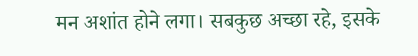मन अशांत होने लगा। सबकुछ अच्छा रहे, इसके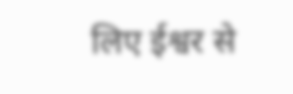लिए ईश्वर से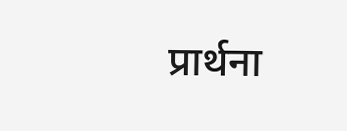प्रार्थना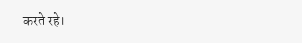करते रहे।